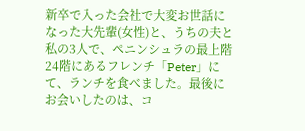新卒で入った会社で大変お世話になった大先輩(女性)と、うちの夫と私の3人で、ペニンシュラの最上階24階にあるフレンチ「Peter」にて、ランチを食べました。最後にお会いしたのは、コ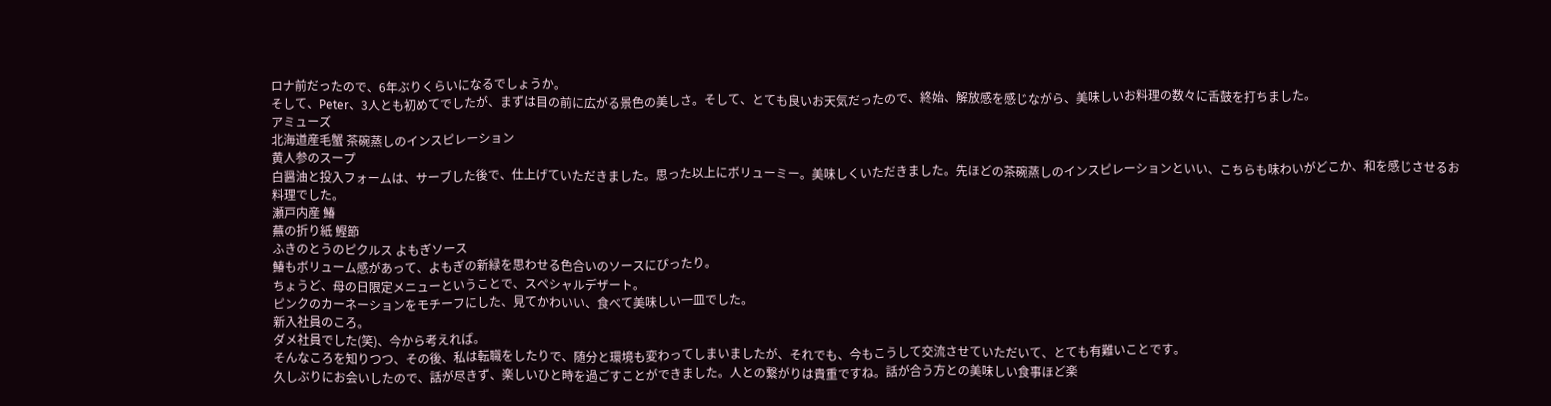ロナ前だったので、6年ぶりくらいになるでしょうか。
そして、Peter、3人とも初めてでしたが、まずは目の前に広がる景色の美しさ。そして、とても良いお天気だったので、終始、解放感を感じながら、美味しいお料理の数々に舌鼓を打ちました。
アミューズ
北海道産毛蟹 茶碗蒸しのインスピレーション
黄人参のスープ
白醤油と投入フォームは、サーブした後で、仕上げていただきました。思った以上にボリューミー。美味しくいただきました。先ほどの茶碗蒸しのインスピレーションといい、こちらも味わいがどこか、和を感じさせるお料理でした。
瀬戸内産 鰆
蕪の折り紙 鰹節
ふきのとうのピクルス よもぎソース
鰆もボリューム感があって、よもぎの新緑を思わせる色合いのソースにぴったり。
ちょうど、母の日限定メニューということで、スペシャルデザート。
ピンクのカーネーションをモチーフにした、見てかわいい、食べて美味しい一皿でした。
新入社員のころ。
ダメ社員でした(笑)、今から考えれば。
そんなころを知りつつ、その後、私は転職をしたりで、随分と環境も変わってしまいましたが、それでも、今もこうして交流させていただいて、とても有難いことです。
久しぶりにお会いしたので、話が尽きず、楽しいひと時を過ごすことができました。人との繋がりは貴重ですね。話が合う方との美味しい食事ほど楽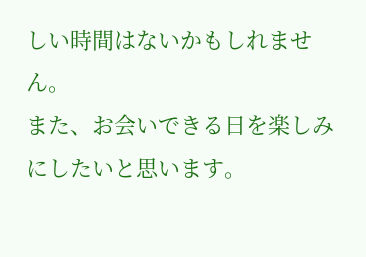しい時間はないかもしれません。
また、お会いできる日を楽しみにしたいと思います。